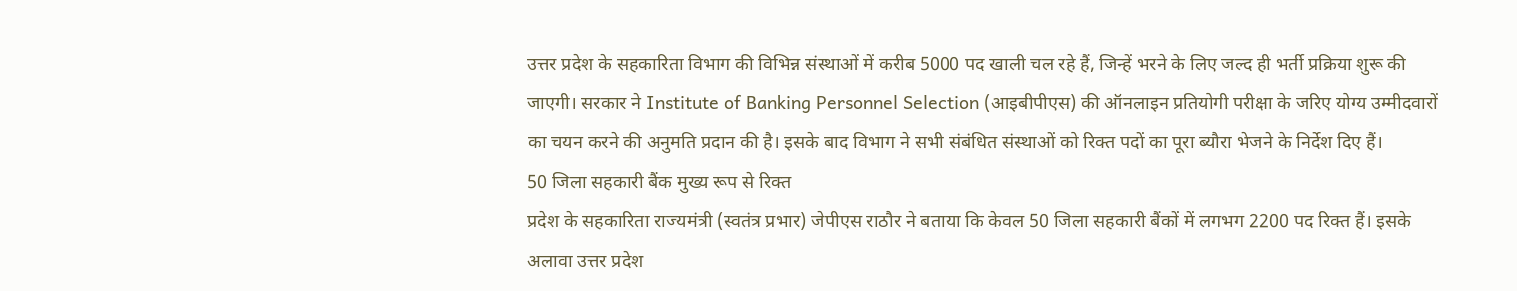उत्तर प्रदेश के सहकारिता विभाग की विभिन्न संस्थाओं में करीब 5000 पद खाली चल रहे हैं, जिन्हें भरने के लिए जल्द ही भर्ती प्रक्रिया शुरू की जाएगी। सरकार ने Institute of Banking Personnel Selection (आइबीपीएस) की ऑनलाइन प्रतियोगी परीक्षा के जरिए योग्य उम्मीदवारों का चयन करने की अनुमति प्रदान की है। इसके बाद विभाग ने सभी संबंधित संस्थाओं को रिक्त पदों का पूरा ब्यौरा भेजने के निर्देश दिए हैं।
50 जिला सहकारी बैंक मुख्य रूप से रिक्त
प्रदेश के सहकारिता राज्यमंत्री (स्वतंत्र प्रभार) जेपीएस राठौर ने बताया कि केवल 50 जिला सहकारी बैंकों में लगभग 2200 पद रिक्त हैं। इसके अलावा उत्तर प्रदेश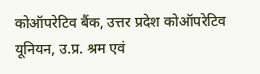कोऑपरेटिव बैंक, उत्तर प्रदेश कोऑपरेटिव यूनियन, उ.प्र. श्रम एवं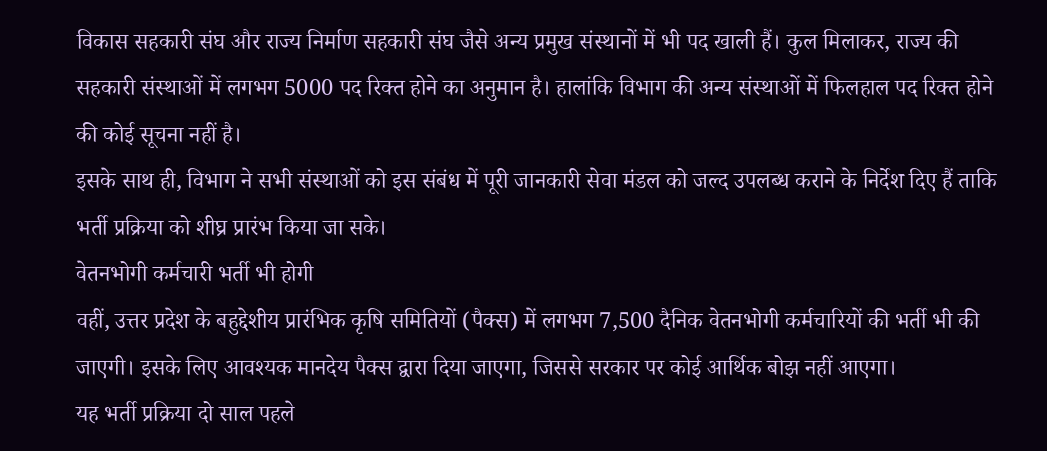विकास सहकारी संघ और राज्य निर्माण सहकारी संघ जैसे अन्य प्रमुख संस्थानों में भी पद खाली हैं। कुल मिलाकर, राज्य की सहकारी संस्थाओं में लगभग 5000 पद रिक्त होने का अनुमान है। हालांकि विभाग की अन्य संस्थाओं में फिलहाल पद रिक्त होने की कोई सूचना नहीं है।
इसके साथ ही, विभाग ने सभी संस्थाओं को इस संबंध में पूरी जानकारी सेवा मंडल को जल्द उपलब्ध कराने के निर्देश दिए हैं ताकि भर्ती प्रक्रिया को शीघ्र प्रारंभ किया जा सके।
वेतनभोगी कर्मचारी भर्ती भी होगी
वहीं, उत्तर प्रदेश के बहुद्देशीय प्रारंभिक कृषि समितियों (पैक्स) में लगभग 7,500 दैनिक वेतनभोगी कर्मचारियों की भर्ती भी की जाएगी। इसके लिए आवश्यक मानदेय पैक्स द्वारा दिया जाएगा, जिससे सरकार पर कोई आर्थिक बोझ नहीं आएगा।
यह भर्ती प्रक्रिया दो साल पहले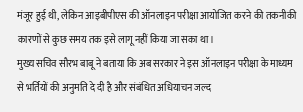मंजूर हुई थी, लेकिन आइबीपीएस की ऑनलाइन परीक्षा आयोजित करने की तकनीकी कारणों से कुछ समय तक इसे लागू नहीं किया जा सका था।
मुख्य सचिव सौरभ बाबू ने बताया कि अब सरकार ने इस ऑनलाइन परीक्षा के माध्यम से भर्तियों की अनुमति दे दी है और संबंधित अधियाचन जल्द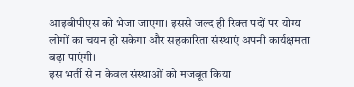आइबीपीएस को भेजा जाएगा। इससे जल्द ही रिक्त पदों पर योग्य लोगों का चयन हो सकेगा और सहकारिता संस्थाएं अपनी कार्यक्षमता बढ़ा पाएंगी।
इस भर्ती से न केवल संस्थाओं को मजबूत किया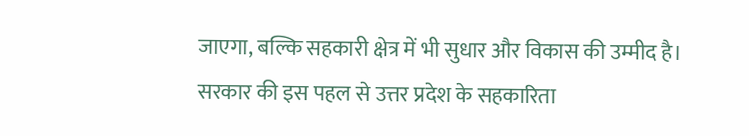जाएगा, बल्कि सहकारी क्षेत्र में भी सुधार और विकास की उम्मीद है।
सरकार की इस पहल से उत्तर प्रदेश के सहकारिता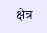क्षेत्र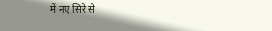में नए सिरे से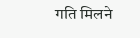गति मिलने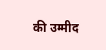की उम्मीद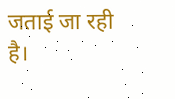जताई जा रही है।